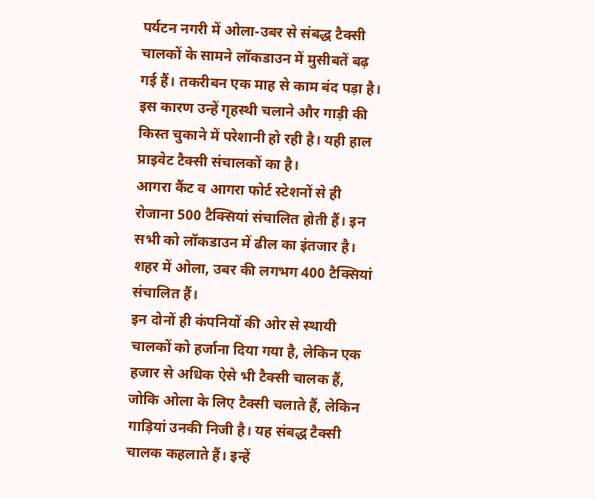पर्यटन नगरी में ओला-उबर से संबद्ध टैक्सी चालकों के सामने लॉकडाउन में मुसीबतें बढ़ गई हैं। तकरीबन एक माह से काम बंद पड़ा है। इस कारण उन्हें गृहस्थी चलाने और गाड़ी की किस्त चुकाने में परेशानी हो रही है। यही हाल प्राइवेट टैक्सी संचालकों का है।
आगरा कैंट व आगरा फोर्ट स्टेशनों से ही रोजाना 500 टैक्सियां संचालित होती हैं। इन सभी को लॉकडाउन में ढील का इंतजार है। शहर में ओला, उबर की लगभग 400 टैक्सियां संचालित हैं।
इन दोनों ही कंपनियों की ओर से स्थायी चालकों को हर्जाना दिया गया है, लेकिन एक हजार से अधिक ऐसे भी टैक्सी चालक हैं, जोकि ओला के लिए टैक्सी चलाते हैं, लेकिन गाड़ियां उनकी निजी है। यह संबद्ध टैक्सी चालक कहलाते हैं। इन्हें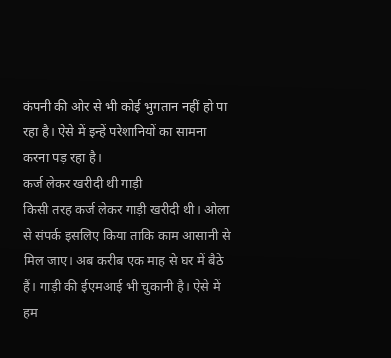कंपनी की ओर से भी कोई भुगतान नहीं हो पा रहा है। ऐसे में इन्हें परेशानियों का सामना करना पड़ रहा है।
कर्ज लेकर खरीदी थी गाड़ी
किसी तरह कर्ज लेकर गाड़ी खरीदी थी। ओला से संपर्क इसलिए किया ताकि काम आसानी से मिल जाए। अब करीब एक माह से घर में बैठे हैं। गाड़ी की ईएमआई भी चुकानी है। ऐसे में हम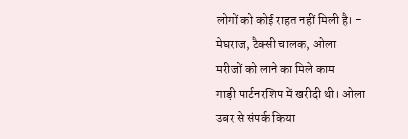लोगों को कोई राहत नहीं मिली है। - मेघराज, टैक्सी चालक, ओला
मरीजों को लाने का मिले काम
गाड़ी पार्टनरशिप में खरीदी थी। ओला उबर से संपर्क किया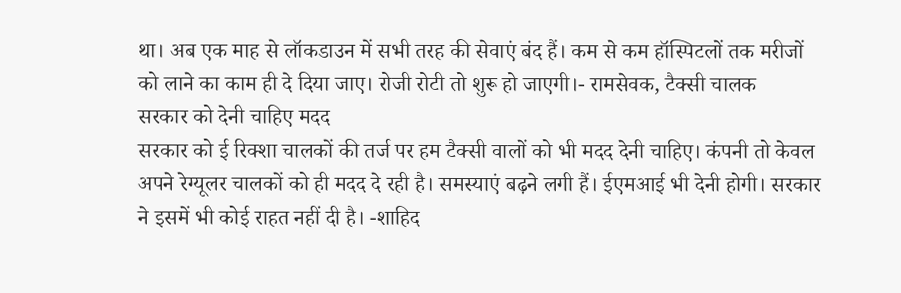था। अब एक माह से लॉकडाउन में सभी तरह की सेवाएं बंद हैं। कम से कम हॉस्पिटलों तक मरीजों को लाने का काम ही दे दिया जाए। रोजी रोटी तो शुरू हो जाएगी।- रामसेवक, टैक्सी चालक
सरकार को देनी चाहिए मदद
सरकार को ई रिक्शा चालकों की तर्ज पर हम टैक्सी वालों को भी मदद देनी चाहिए। कंपनी तो केवल अपने रेग्यूलर चालकों को ही मदद दे रही है। समस्याएं बढ़ने लगी हैं। ईएमआई भी देनी होगी। सरकार ने इसमें भी कोई राहत नहीं दी है। -शाहिद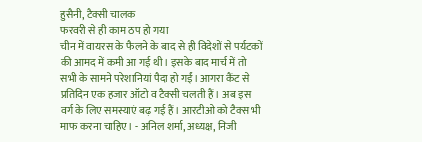हुसैनी, टैक्सी चालक
फरवरी से ही काम ठप हो गया
चीन में वायरस के फैलने के बाद से ही विदेशों से पर्यटकों की आमद में कमी आ गई थी। इसके बाद मार्च में तो सभी के सामने परेशानियां पैदा हो गईं। आगरा कैंट से प्रतिदिन एक हजार ऑटो व टैक्सी चलती हैं। अब इस वर्ग के लिए समस्याएं बढ़ गई हैं। आरटीओ को टैक्स भी माफ करना चाहिए। - अनिल शर्मा, अध्यक्ष, निजी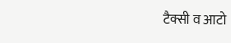टैक्सी व आटो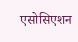एसोसिएशन